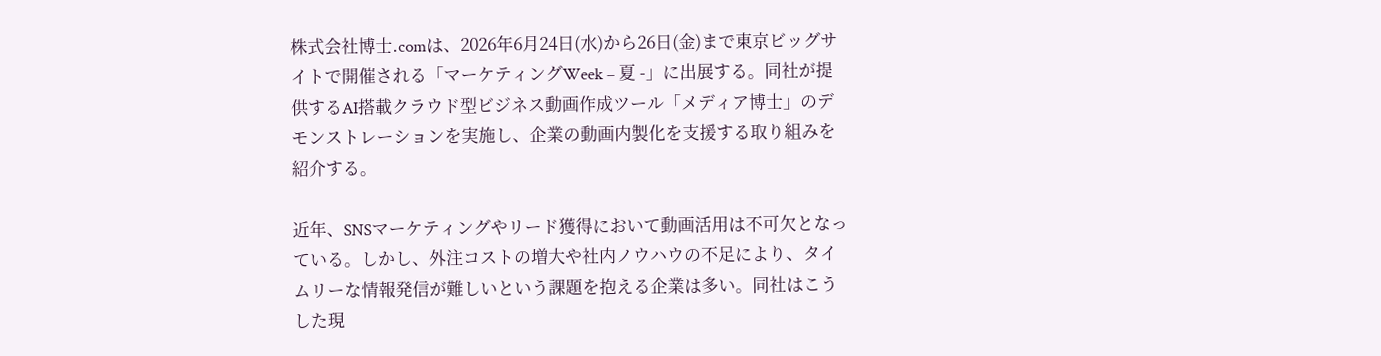株式会社博士.comは、2026年6月24日(水)から26日(金)まで東京ビッグサイトで開催される「マーケティングWeek – 夏 -」に出展する。同社が提供するAI搭載クラウド型ビジネス動画作成ツール「メディア博士」のデモンストレーションを実施し、企業の動画内製化を支援する取り組みを紹介する。

近年、SNSマーケティングやリード獲得において動画活用は不可欠となっている。しかし、外注コストの増大や社内ノウハウの不足により、タイムリーな情報発信が難しいという課題を抱える企業は多い。同社はこうした現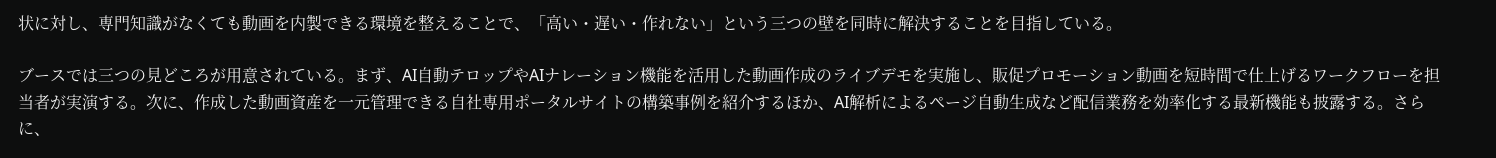状に対し、専門知識がなくても動画を内製できる環境を整えることで、「高い・遅い・作れない」という三つの壁を同時に解決することを目指している。

ブースでは三つの見どころが用意されている。まず、AI自動テロップやAIナレーション機能を活用した動画作成のライブデモを実施し、販促プロモーション動画を短時間で仕上げるワークフローを担当者が実演する。次に、作成した動画資産を一元管理できる自社専用ポータルサイトの構築事例を紹介するほか、AI解析によるページ自動生成など配信業務を効率化する最新機能も披露する。さらに、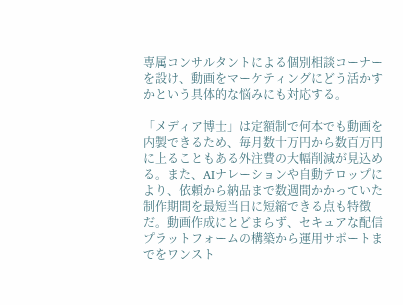専属コンサルタントによる個別相談コーナーを設け、動画をマーケティングにどう活かすかという具体的な悩みにも対応する。

「メディア博士」は定額制で何本でも動画を内製できるため、毎月数十万円から数百万円に上ることもある外注費の大幅削減が見込める。また、AIナレーションや自動テロップにより、依頼から納品まで数週間かかっていた制作期間を最短当日に短縮できる点も特徴だ。動画作成にとどまらず、セキュアな配信プラットフォームの構築から運用サポートまでをワンスト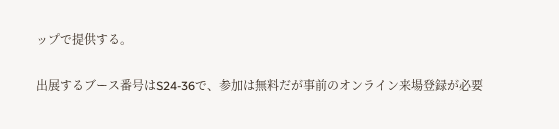ップで提供する。

出展するブース番号はS24-36で、参加は無料だが事前のオンライン来場登録が必要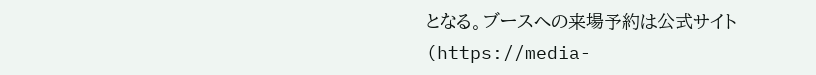となる。ブースへの来場予約は公式サイト(https://media-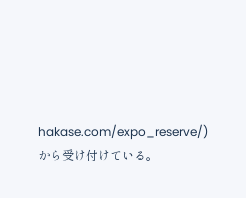hakase.com/expo_reserve/)から受け付けている。